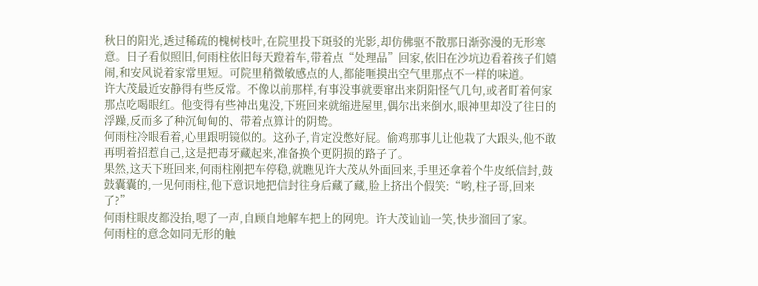秋日的阳光,透过稀疏的槐树枝叶,在院里投下斑驳的光影,却仿佛驱不散那日渐弥漫的无形寒意。日子看似照旧,何雨柱依旧每天蹬着车,带着点“处理品”回家,依旧在沙坑边看着孩子们嬉闹,和安风说着家常里短。可院里稍微敏感点的人,都能咂摸出空气里那点不一样的味道。
许大茂最近安静得有些反常。不像以前那样,有事没事就要窜出来阴阳怪气几句,或者盯着何家那点吃喝眼红。他变得有些神出鬼没,下班回来就缩进屋里,偶尔出来倒水,眼神里却没了往日的浮躁,反而多了种沉甸甸的、带着点算计的阴鸷。
何雨柱冷眼看着,心里跟明镜似的。这孙子,肯定没憋好屁。偷鸡那事儿让他栽了大跟头,他不敢再明着招惹自己,这是把毒牙藏起来,准备换个更阴损的路子了。
果然,这天下班回来,何雨柱刚把车停稳,就瞧见许大茂从外面回来,手里还拿着个牛皮纸信封,鼓鼓囊囊的,一见何雨柱,他下意识地把信封往身后藏了藏,脸上挤出个假笑:“哟,柱子哥,回来了?”
何雨柱眼皮都没抬,嗯了一声,自顾自地解车把上的网兜。许大茂讪讪一笑,快步溜回了家。
何雨柱的意念如同无形的触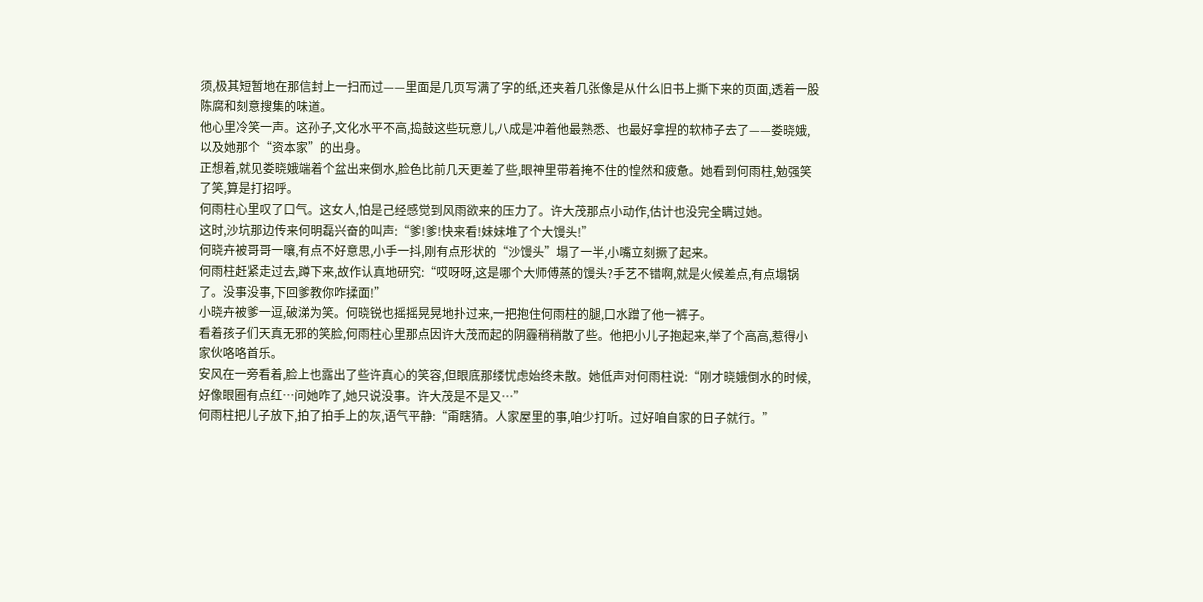须,极其短暂地在那信封上一扫而过——里面是几页写满了字的纸,还夹着几张像是从什么旧书上撕下来的页面,透着一股陈腐和刻意搜集的味道。
他心里冷笑一声。这孙子,文化水平不高,捣鼓这些玩意儿,八成是冲着他最熟悉、也最好拿捏的软柿子去了——娄晓娥,以及她那个“资本家”的出身。
正想着,就见娄晓娥端着个盆出来倒水,脸色比前几天更差了些,眼神里带着掩不住的惶然和疲惫。她看到何雨柱,勉强笑了笑,算是打招呼。
何雨柱心里叹了口气。这女人,怕是己经感觉到风雨欲来的压力了。许大茂那点小动作,估计也没完全瞒过她。
这时,沙坑那边传来何明磊兴奋的叫声:“爹!爹!快来看!妹妹堆了个大馒头!”
何晓卉被哥哥一嚷,有点不好意思,小手一抖,刚有点形状的“沙馒头”塌了一半,小嘴立刻撅了起来。
何雨柱赶紧走过去,蹲下来,故作认真地研究:“哎呀呀,这是哪个大师傅蒸的馒头?手艺不错啊,就是火候差点,有点塌锅了。没事没事,下回爹教你咋揉面!”
小晓卉被爹一逗,破涕为笑。何晓锐也摇摇晃晃地扑过来,一把抱住何雨柱的腿,口水蹭了他一裤子。
看着孩子们天真无邪的笑脸,何雨柱心里那点因许大茂而起的阴霾稍稍散了些。他把小儿子抱起来,举了个高高,惹得小家伙咯咯首乐。
安风在一旁看着,脸上也露出了些许真心的笑容,但眼底那缕忧虑始终未散。她低声对何雨柱说:“刚才晓娥倒水的时候,好像眼圈有点红…问她咋了,她只说没事。许大茂是不是又…”
何雨柱把儿子放下,拍了拍手上的灰,语气平静:“甭瞎猜。人家屋里的事,咱少打听。过好咱自家的日子就行。”